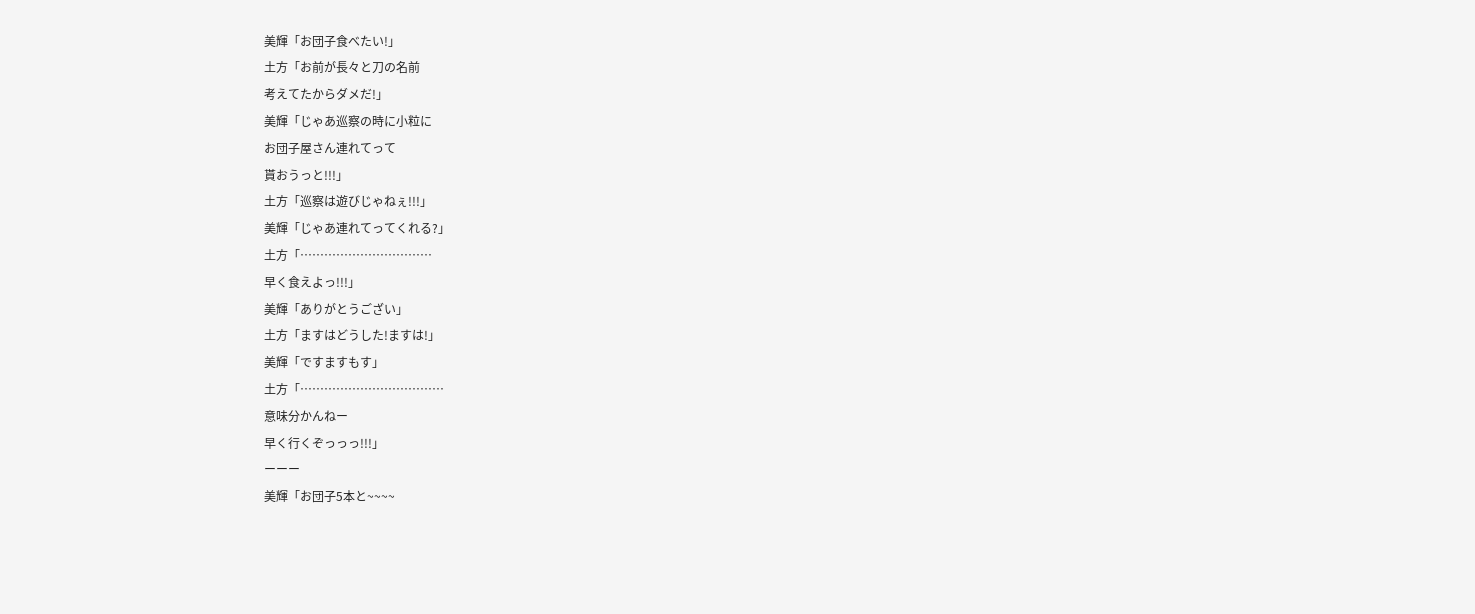美輝「お団子食べたい!」
土方「お前が長々と刀の名前
考えてたからダメだ!」
美輝「じゃあ巡察の時に小粒に
お団子屋さん連れてって
貰おうっと!!!」
土方「巡察は遊びじゃねぇ!!!」
美輝「じゃあ連れてってくれる?」
土方「……………………………
早く食えよっ!!!」
美輝「ありがとうござい」
土方「ますはどうした!ますは!」
美輝「ですますもす」
土方「………………………………
意味分かんねー
早く行くぞっっっ!!!」
ーーー
美輝「お団子5本と~~~~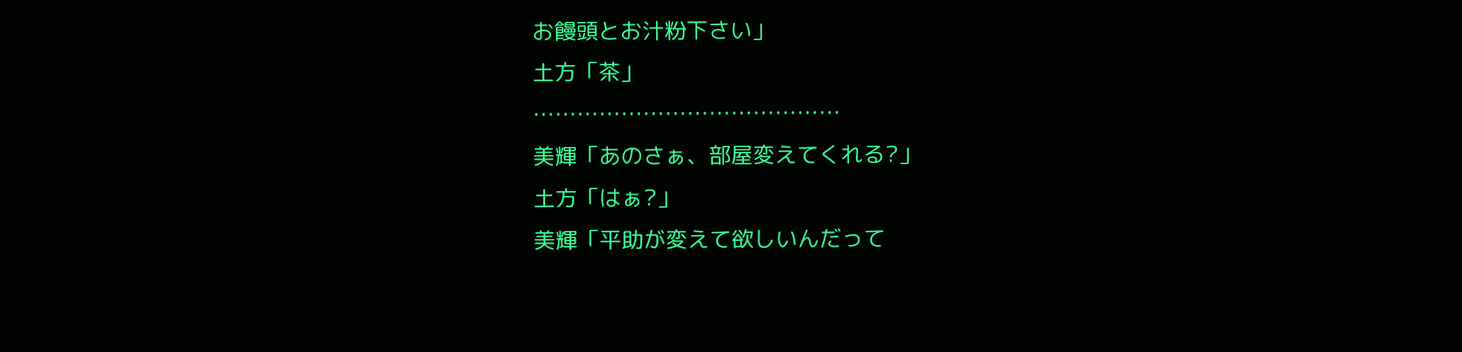お饅頭とお汁粉下さい」
土方「茶」
……………………………………
美輝「あのさぁ、部屋変えてくれる?」
土方「はぁ?」
美輝「平助が変えて欲しいんだって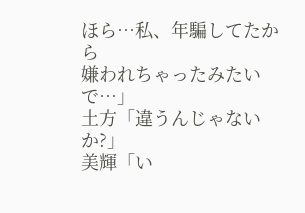ほら…私、年騙してたから
嫌われちゃったみたいで…」
土方「違うんじゃないか?」
美輝「い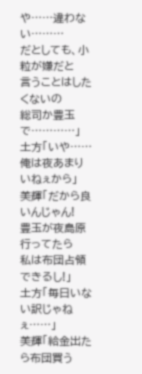や……違わない………
だとしても、小粒が嫌だと
言うことはしたくないの
総司か豊玉で…………」
土方「いや……俺は夜あまりいねぇから」
美輝「だから良いんじゃん!
豊玉が夜島原行ってたら
私は布団占領できるし!」
土方「毎日いない訳じゃねぇ……」
美輝「給金出たら布団買う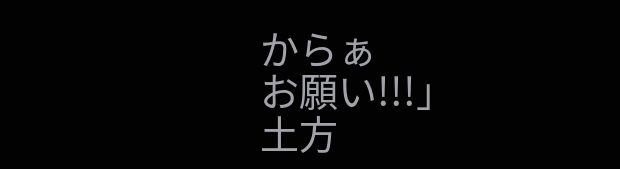からぁ
お願い!!!」
土方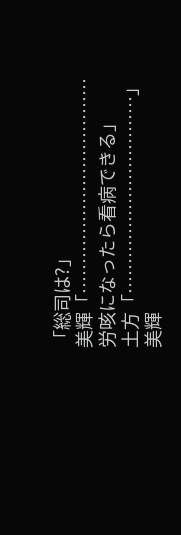「総司は?」
美輝「………………………………
労咳になったら看病できる」
土方「……………………………」
美輝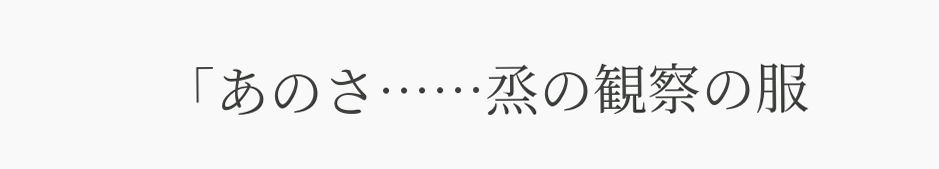「あのさ……烝の観察の服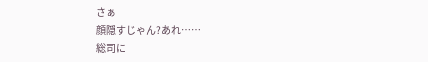さぁ
顔隠すじゃん?あれ……
総司に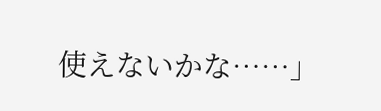使えないかな……」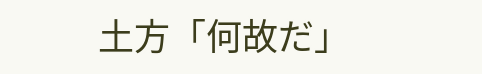土方「何故だ」